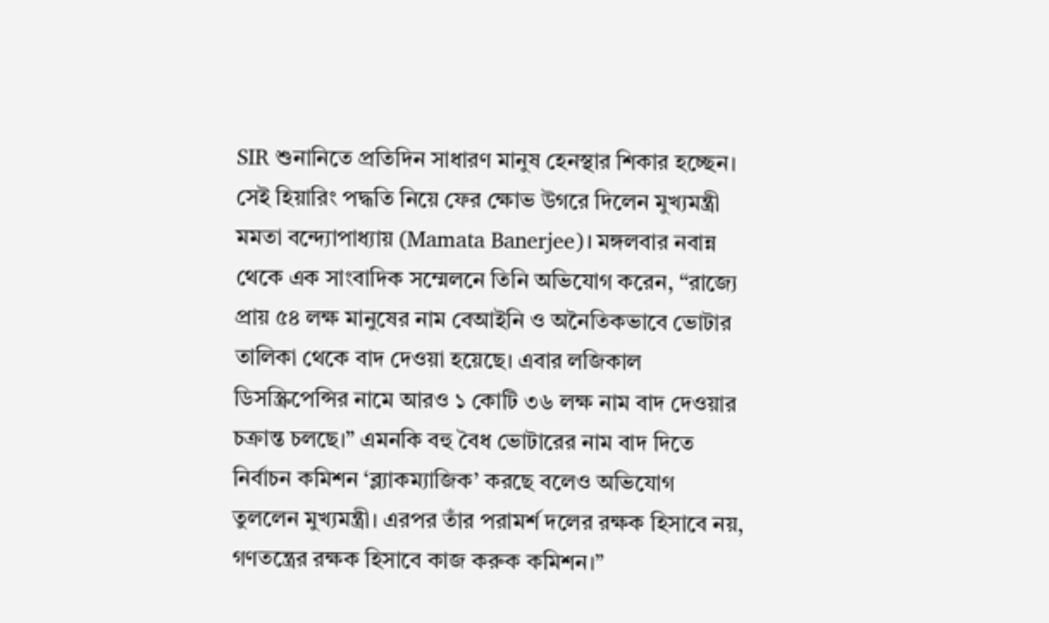SIR শুনানিতে প্রতিদিন সাধারণ মানুষ হেনস্থার শিকার হচ্ছেন। সেই হিয়ারিং পদ্ধতি নিয়ে ফের ক্ষোভ উগরে দিলেন মুখ্যমন্ত্রী মমতা বন্দ্যোপাধ্যায় (Mamata Banerjee)। মঙ্গলবার নবান্ন থেকে এক সাংবাদিক সম্মেলনে তিনি অভিযোগ করেন, “রাজ্যে প্রায় ৫৪ লক্ষ মানুষের নাম বেআইনি ও অনৈতিকভাবে ভোটার তালিকা থেকে বাদ দেওয়া হয়েছে। এবার লজিকাল ডিসস্ক্রিপেন্সির নামে আরও ১ কোটি ৩৬ লক্ষ নাম বাদ দেওয়ার চক্রান্ত চলছে।” এমনকি বহু বৈধ ভোটারের নাম বাদ দিতে নির্বাচন কমিশন ‘ব্ল্যাকম্যাজিক’ করছে বলেও অভিযোগ তুললেন মুখ্যমন্ত্রী। এরপর তাঁর পরামর্শ দলের রক্ষক হিসাবে নয়, গণতন্ত্রের রক্ষক হিসাবে কাজ করুক কমিশন।”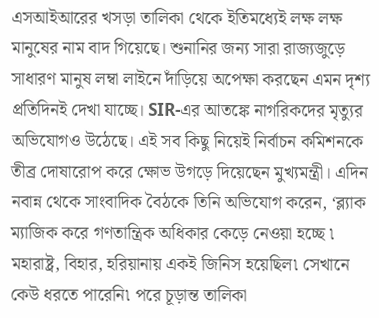এসআইআরের খসড়া তালিকা থেকে ইতিমধ্যেই লক্ষ লক্ষ মানুষের নাম বাদ গিয়েছে। শুনানির জন্য সারা রাজ্যজুড়ে সাধারণ মানুষ লম্বা লাইনে দাঁড়িয়ে অপেক্ষা করছেন এমন দৃশ্য প্রতিদিনই দেখা যাচ্ছে। SIR-এর আতঙ্কে নাগরিকদের মৃত্যুর অভিযোগও উঠেছে। এই সব কিছু নিয়েই নির্বাচন কমিশনকে তীব্র দোষারোপ করে ক্ষোভ উগড়ে দিয়েছেন মুখ্যমন্ত্রী। এদিন নবান্ন থেকে সাংবাদিক বৈঠকে তিনি অভিযোগ করেন, ‘ব্ল্যাক ম্যাজিক করে গণতান্ত্রিক অধিকার কেড়ে নেওয়া হচ্ছে ৷ মহারাষ্ট্র, বিহার, হরিয়ানায় একই জিনিস হয়েছিল৷ সেখানে কেউ ধরতে পারেনি৷ পরে চূড়ান্ত তালিকা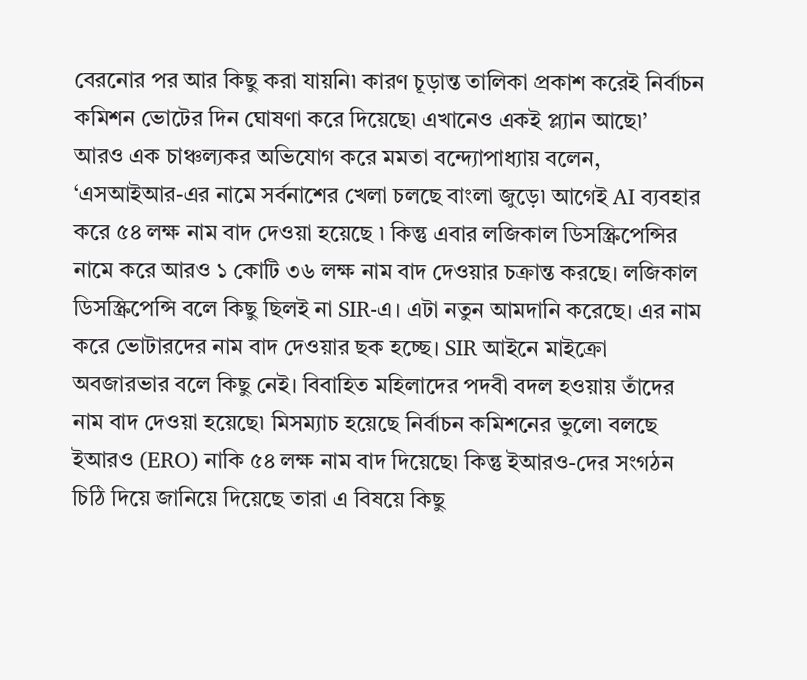বেরনোর পর আর কিছু করা যায়নি৷ কারণ চূড়ান্ত তালিকা প্রকাশ করেই নির্বাচন কমিশন ভোটের দিন ঘোষণা করে দিয়েছে৷ এখানেও একই প্ল্যান আছে৷’
আরও এক চাঞ্চল্যকর অভিযোগ করে মমতা বন্দ্যোপাধ্যায় বলেন, ‘এসআইআর-এর নামে সর্বনাশের খেলা চলছে বাংলা জুড়ে৷ আগেই AI ব্যবহার করে ৫৪ লক্ষ নাম বাদ দেওয়া হয়েছে ৷ কিন্তু এবার লজিকাল ডিসস্ক্রিপেন্সির নামে করে আরও ১ কোটি ৩৬ লক্ষ নাম বাদ দেওয়ার চক্রান্ত করছে। লজিকাল ডিসস্ক্রিপেন্সি বলে কিছু ছিলই না SIR-এ। এটা নতুন আমদানি করেছে। এর নাম করে ভোটারদের নাম বাদ দেওয়ার ছক হচ্ছে। SIR আইনে মাইক্রো অবজারভার বলে কিছু নেই। বিবাহিত মহিলাদের পদবী বদল হওয়ায় তাঁদের নাম বাদ দেওয়া হয়েছে৷ মিসম্যাচ হয়েছে নির্বাচন কমিশনের ভুলে৷ বলছে ইআরও (ERO) নাকি ৫৪ লক্ষ নাম বাদ দিয়েছে৷ কিন্তু ইআরও-দের সংগঠন চিঠি দিয়ে জানিয়ে দিয়েছে তারা এ বিষয়ে কিছু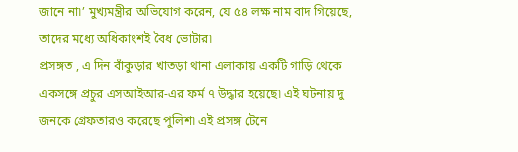জানে না৷’ মুখ্যমন্ত্রীর অভিযোগ করেন, যে ৫৪ লক্ষ নাম বাদ গিয়েছে, তাদের মধ্যে অধিকাংশই বৈধ ভোটার৷
প্রসঙ্গত , এ দিন বাঁকুড়ার খাতড়া থানা এলাকায় একটি গাড়ি থেকে একসঙ্গে প্রচুর এসআইআর-এর ফর্ম ৭ উদ্ধার হয়েছে৷ এই ঘটনায় দু জনকে গ্রেফতারও করেছে পুলিশ৷ এই প্রসঙ্গ টেনে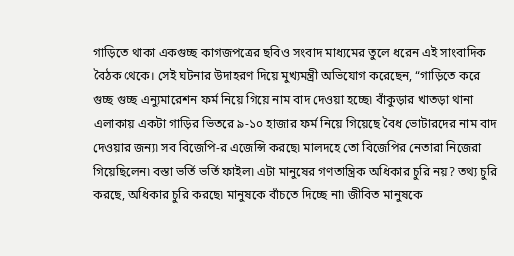গাড়িতে থাকা একগুচ্ছ কাগজপত্রের ছবিও সংবাদ মাধ্যমের তুলে ধরেন এই সাংবাদিক বৈঠক থেকে। সেই ঘটনার উদাহরণ দিয়ে মুখ্যমন্ত্রী অভিযোগ করেছেন, “গাড়িতে করে গুচ্ছ গুচ্ছ এন্যুমারেশন ফর্ম নিয়ে গিয়ে নাম বাদ দেওয়া হচ্ছে৷ বাঁকুড়ার খাতড়া থানা এলাকায় একটা গাড়ির ভিতরে ৯-১০ হাজার ফর্ম নিয়ে গিয়েছে বৈধ ভোটারদের নাম বাদ দেওয়ার জন্য৷ সব বিজেপি-র এজেন্সি করছে৷ মালদহে তো বিজেপির নেতারা নিজেরা গিয়েছিলেন৷ বস্তা ভর্তি ভর্তি ফাইল৷ এটা মানুষের গণতান্ত্রিক অধিকার চুরি নয়? তথ্য চুরি করছে, অধিকার চুরি করছে৷ মানুষকে বাঁচতে দিচ্ছে না৷ জীবিত মানুষকে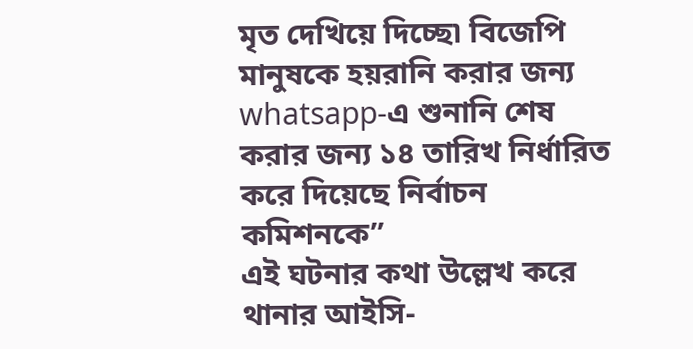মৃত দেখিয়ে দিচ্ছে৷ বিজেপি মানুষকে হয়রানি করার জন্য whatsapp-এ শুনানি শেষ করার জন্য ১৪ তারিখ নির্ধারিত করে দিয়েছে নির্বাচন কমিশনকে”
এই ঘটনার কথা উল্লেখ করে থানার আইসি-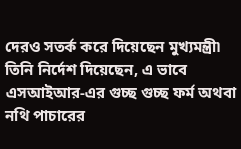দেরও সতর্ক করে দিয়েছেন মুখ্যমন্ত্রী৷ তিনি নির্দেশ দিয়েছেন, এ ভাবে এসআইআর-এর গুচ্ছ গুচ্ছ ফর্ম অথবা নথি পাচারের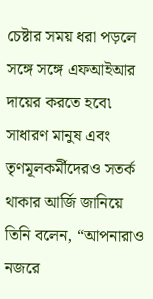চেষ্টার সময় ধরা পড়লে সঙ্গে সঙ্গে এফআইআর দায়ের করতে হবে৷ সাধারণ মানুষ এবং তৃণমূলকর্মীদেরও সতর্ক থাকার আর্জি জানিয়ে তিনি বলেন, “আপনারাও নজরে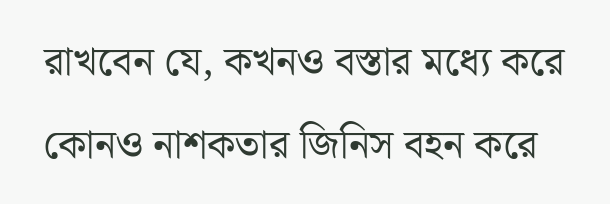রাখবেন যে, কখনও বস্তার মধ্যে করে কোনও নাশকতার জিনিস বহন করে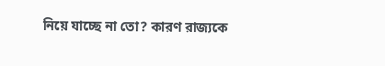নিয়ে যাচ্ছে না তো? কারণ রাজ্যকে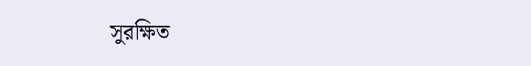সুরক্ষিত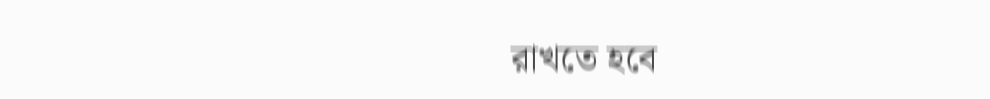রাখতে হবে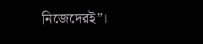নিজেদেরই”।